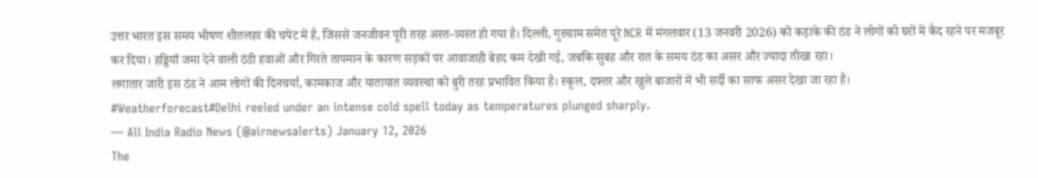उत्तर भारत इस समय भीषण शीतलहर की चपेट में है, जिससे जनजीवन पूरी तरह अस्त-व्यस्त हो गया है। दिल्ली, गुरुग्राम समेत पूरे NCR में मंगलवार (13 जनवरी 2026) को कड़ाके की ठंड ने लोगों को घरों में कैद रहने पर मजबूर कर दिया। हड्डियाँ जमा देने वाली ठंडी हवाओं और गिरते तापमान के कारण सड़कों पर आवाजाही बेहद कम देखी गई, जबकि सुबह और रात के समय ठंड का असर और ज्यादा तीखा रहा।
लगातार जारी इस ठंड ने आम लोगों की दिनचर्या, कामकाज और यातायात व्यवस्था को बुरी तरह प्रभावित किया है। स्कूल, दफ्तर और खुले बाजारों में भी सर्दी का साफ असर देखा जा रहा है।
#Weatherforecast#Delhi reeled under an intense cold spell today as temperatures plunged sharply.
— All India Radio News (@airnewsalerts) January 12, 2026
The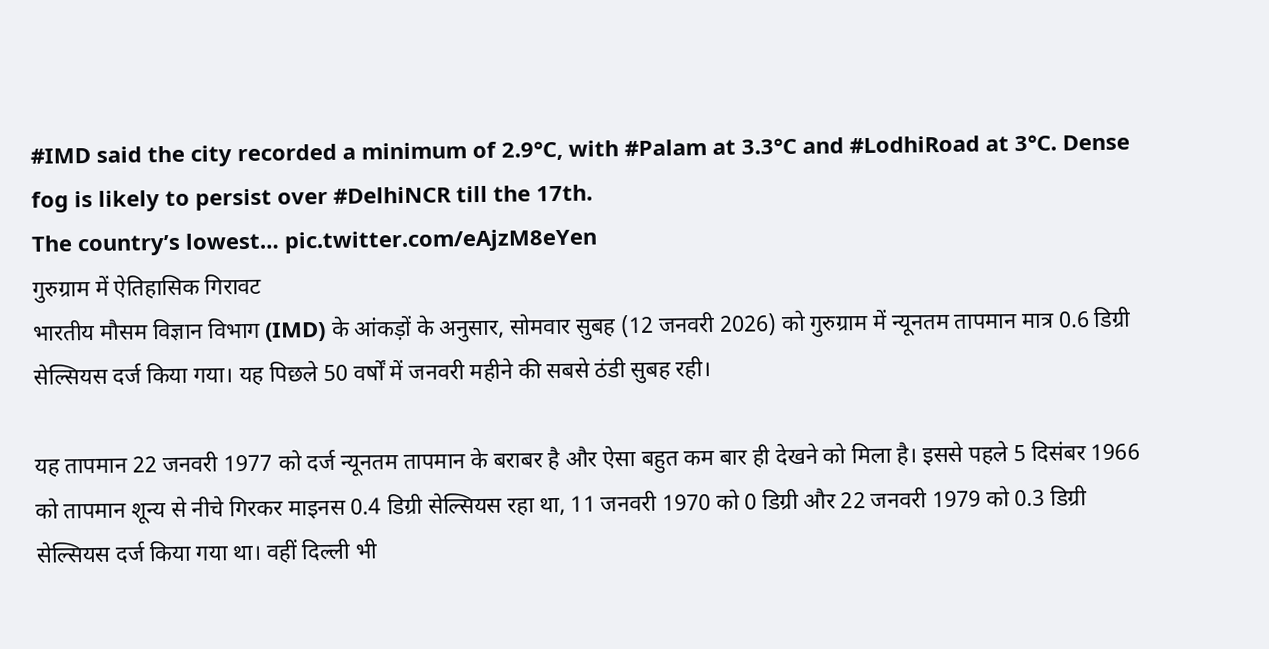#IMD said the city recorded a minimum of 2.9°C, with #Palam at 3.3°C and #LodhiRoad at 3°C. Dense fog is likely to persist over #DelhiNCR till the 17th.
The country’s lowest… pic.twitter.com/eAjzM8eYen
गुरुग्राम में ऐतिहासिक गिरावट
भारतीय मौसम विज्ञान विभाग (IMD) के आंकड़ों के अनुसार, सोमवार सुबह (12 जनवरी 2026) को गुरुग्राम में न्यूनतम तापमान मात्र 0.6 डिग्री सेल्सियस दर्ज किया गया। यह पिछले 50 वर्षों में जनवरी महीने की सबसे ठंडी सुबह रही।

यह तापमान 22 जनवरी 1977 को दर्ज न्यूनतम तापमान के बराबर है और ऐसा बहुत कम बार ही देखने को मिला है। इससे पहले 5 दिसंबर 1966 को तापमान शून्य से नीचे गिरकर माइनस 0.4 डिग्री सेल्सियस रहा था, 11 जनवरी 1970 को 0 डिग्री और 22 जनवरी 1979 को 0.3 डिग्री सेल्सियस दर्ज किया गया था। वहीं दिल्ली भी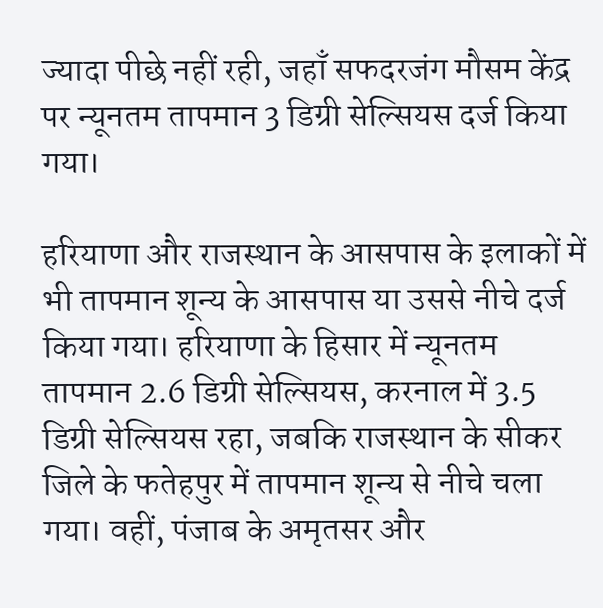ज्यादा पीछे नहीं रही, जहाँ सफदरजंग मौसम केंद्र पर न्यूनतम तापमान 3 डिग्री सेल्सियस दर्ज किया गया।

हरियाणा और राजस्थान के आसपास के इलाकों में भी तापमान शून्य के आसपास या उससे नीचे दर्ज किया गया। हरियाणा के हिसार में न्यूनतम तापमान 2.6 डिग्री सेल्सियस, करनाल में 3.5 डिग्री सेल्सियस रहा, जबकि राजस्थान के सीकर जिले के फतेहपुर में तापमान शून्य से नीचे चला गया। वहीं, पंजाब के अमृतसर और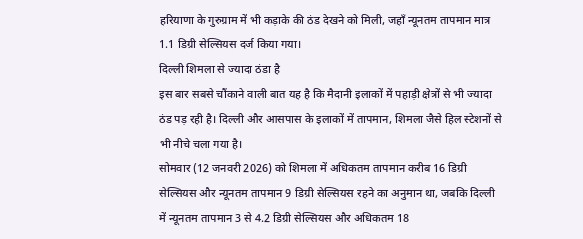हरियाणा के गुरुग्राम में भी कड़ाके की ठंड देखने को मिली, जहाँ न्यूनतम तापमान मात्र 1.1 डिग्री सेल्सियस दर्ज किया गया।
दिल्ली शिमला से ज्यादा ठंडा है
इस बार सबसे चौंकाने वाली बात यह है कि मैदानी इलाकों में पहाड़ी क्षेत्रों से भी ज्यादा ठंड पड़ रही है। दिल्ली और आसपास के इलाकों में तापमान, शिमला जैसे हिल स्टेशनों से भी नीचे चला गया है।
सोमवार (12 जनवरी 2026) को शिमला में अधिकतम तापमान करीब 16 डिग्री सेल्सियस और न्यूनतम तापमान 9 डिग्री सेल्सियस रहने का अनुमान था, जबकि दिल्ली में न्यूनतम तापमान 3 से 4.2 डिग्री सेल्सियस और अधिकतम 18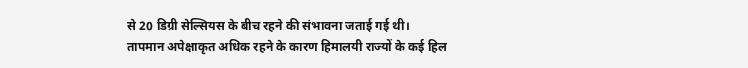से 20 डिग्री सेल्सियस के बीच रहने की संभावना जताई गई थी।
तापमान अपेक्षाकृत अधिक रहने के कारण हिमालयी राज्यों के कई हिल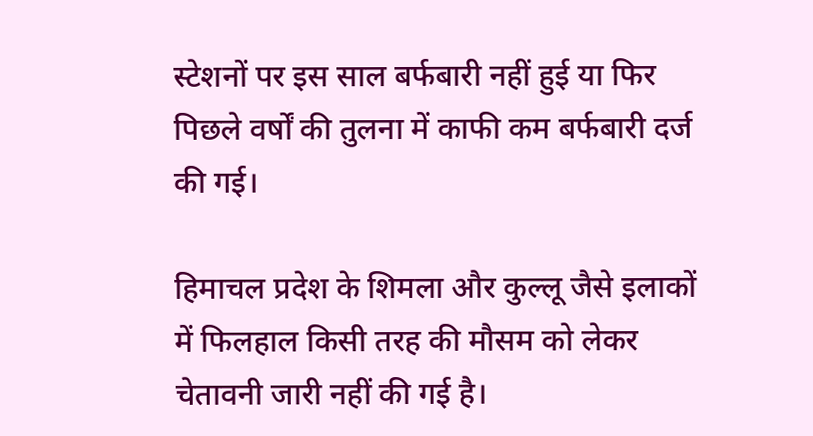स्टेशनों पर इस साल बर्फबारी नहीं हुई या फिर पिछले वर्षों की तुलना में काफी कम बर्फबारी दर्ज की गई।

हिमाचल प्रदेश के शिमला और कुल्लू जैसे इलाकों में फिलहाल किसी तरह की मौसम को लेकर चेतावनी जारी नहीं की गई है।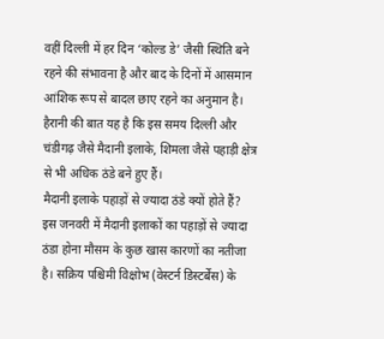वहीं दिल्ली में हर दिन ‘कोल्ड डे’ जैसी स्थिति बने रहने की संभावना है और बाद के दिनों में आसमान आंशिक रूप से बादल छाए रहने का अनुमान है। हैरानी की बात यह है कि इस समय दिल्ली और चंडीगढ़ जैसे मैदानी इलाके, शिमला जैसे पहाड़ी क्षेत्र से भी अधिक ठंडे बने हुए हैं।
मैदानी इलाके पहाड़ों से ज्यादा ठंडे क्यों होते हैं?
इस जनवरी में मैदानी इलाकों का पहाड़ों से ज्यादा ठंडा होना मौसम के कुछ खास कारणों का नतीजा है। सक्रिय पश्चिमी विक्षोभ (वेस्टर्न डिस्टर्बेंस) के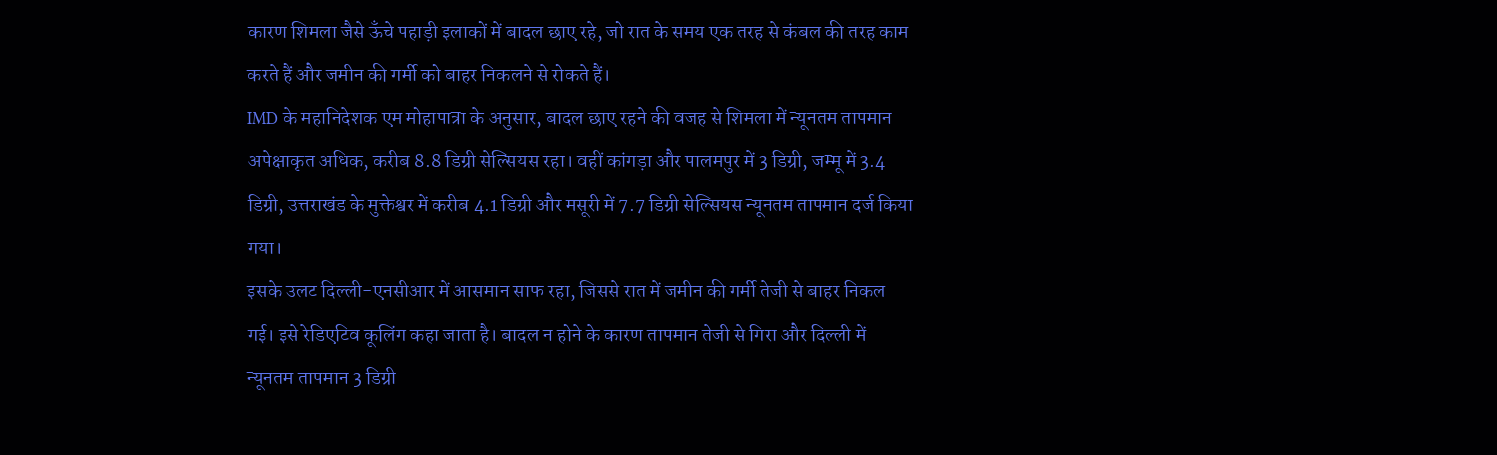कारण शिमला जैसे ऊँचे पहाड़ी इलाकों में बादल छाए रहे, जो रात के समय एक तरह से कंबल की तरह काम करते हैं और जमीन की गर्मी को बाहर निकलने से रोकते हैं।
IMD के महानिदेशक एम मोहापात्रा के अनुसार, बादल छाए रहने की वजह से शिमला में न्यूनतम तापमान अपेक्षाकृत अधिक, करीब 8.8 डिग्री सेल्सियस रहा। वहीं कांगड़ा और पालमपुर में 3 डिग्री, जम्मू में 3.4 डिग्री, उत्तराखंड के मुक्तेश्वर में करीब 4.1 डिग्री और मसूरी में 7.7 डिग्री सेल्सियस न्यूनतम तापमान दर्ज किया गया।
इसके उलट दिल्ली-एनसीआर में आसमान साफ रहा, जिससे रात में जमीन की गर्मी तेजी से बाहर निकल गई। इसे रेडिएटिव कूलिंग कहा जाता है। बादल न होने के कारण तापमान तेजी से गिरा और दिल्ली में न्यूनतम तापमान 3 डिग्री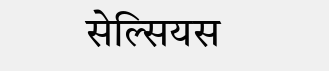सेल्सियस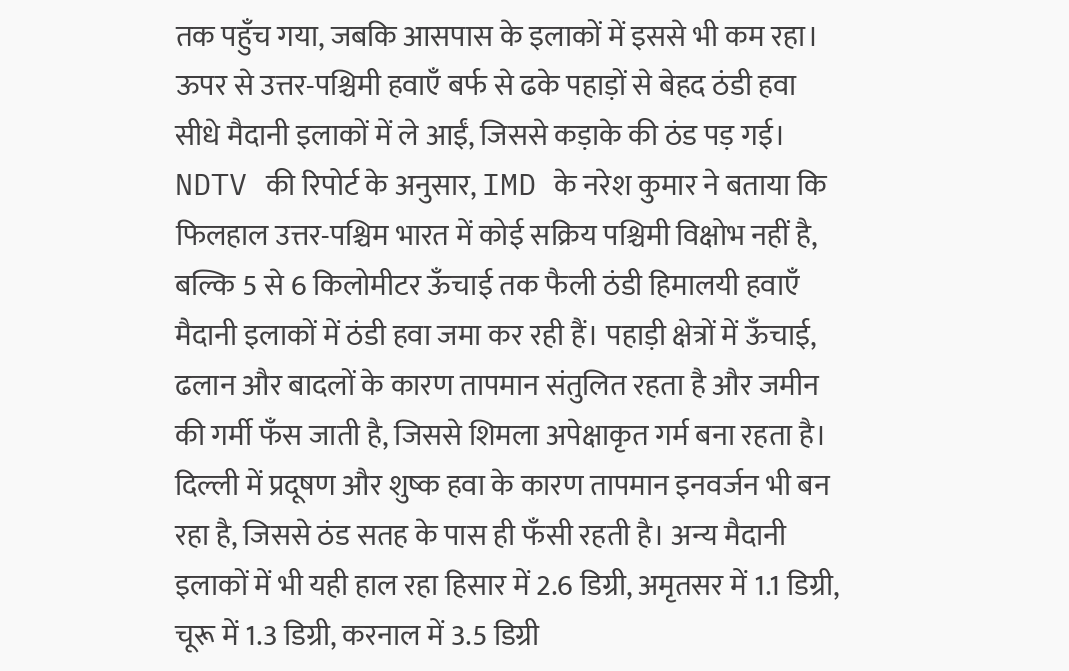तक पहुँच गया, जबकि आसपास के इलाकों में इससे भी कम रहा। ऊपर से उत्तर-पश्चिमी हवाएँ बर्फ से ढके पहाड़ों से बेहद ठंडी हवा सीधे मैदानी इलाकों में ले आईं, जिससे कड़ाके की ठंड पड़ गई।
NDTV की रिपोर्ट के अनुसार, IMD के नरेश कुमार ने बताया कि फिलहाल उत्तर-पश्चिम भारत में कोई सक्रिय पश्चिमी विक्षोभ नहीं है, बल्कि 5 से 6 किलोमीटर ऊँचाई तक फैली ठंडी हिमालयी हवाएँ मैदानी इलाकों में ठंडी हवा जमा कर रही हैं। पहाड़ी क्षेत्रों में ऊँचाई, ढलान और बादलों के कारण तापमान संतुलित रहता है और जमीन की गर्मी फँस जाती है, जिससे शिमला अपेक्षाकृत गर्म बना रहता है।
दिल्ली में प्रदूषण और शुष्क हवा के कारण तापमान इनवर्जन भी बन रहा है, जिससे ठंड सतह के पास ही फँसी रहती है। अन्य मैदानी इलाकों में भी यही हाल रहा हिसार में 2.6 डिग्री, अमृतसर में 1.1 डिग्री, चूरू में 1.3 डिग्री, करनाल में 3.5 डिग्री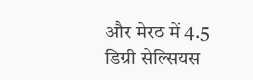और मेरठ में 4.5 डिग्री सेल्सियस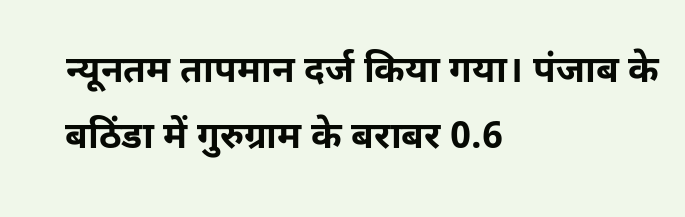न्यूनतम तापमान दर्ज किया गया। पंजाब के बठिंडा में गुरुग्राम के बराबर 0.6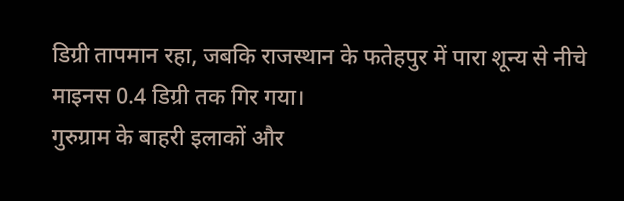डिग्री तापमान रहा, जबकि राजस्थान के फतेहपुर में पारा शून्य से नीचे माइनस 0.4 डिग्री तक गिर गया।
गुरुग्राम के बाहरी इलाकों और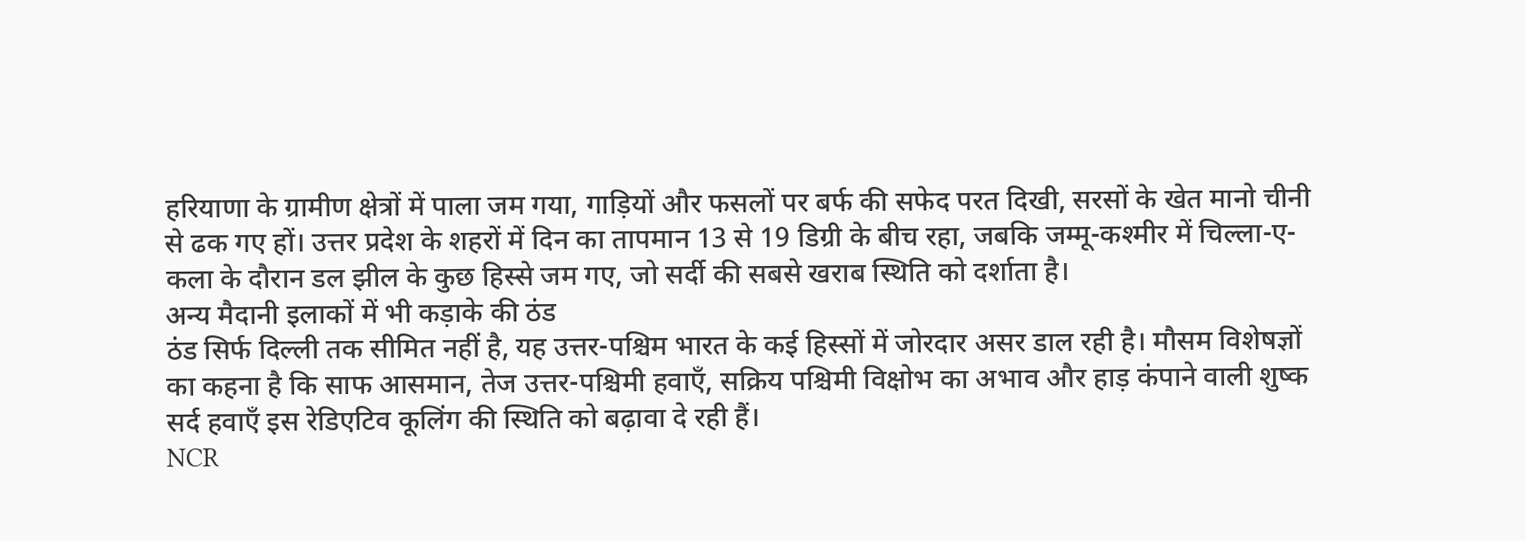हरियाणा के ग्रामीण क्षेत्रों में पाला जम गया, गाड़ियों और फसलों पर बर्फ की सफेद परत दिखी, सरसों के खेत मानो चीनी से ढक गए हों। उत्तर प्रदेश के शहरों में दिन का तापमान 13 से 19 डिग्री के बीच रहा, जबकि जम्मू-कश्मीर में चिल्ला-ए-कला के दौरान डल झील के कुछ हिस्से जम गए, जो सर्दी की सबसे खराब स्थिति को दर्शाता है।
अन्य मैदानी इलाकों में भी कड़ाके की ठंड
ठंड सिर्फ दिल्ली तक सीमित नहीं है, यह उत्तर-पश्चिम भारत के कई हिस्सों में जोरदार असर डाल रही है। मौसम विशेषज्ञों का कहना है कि साफ आसमान, तेज उत्तर-पश्चिमी हवाएँ, सक्रिय पश्चिमी विक्षोभ का अभाव और हाड़ कंपाने वाली शुष्क सर्द हवाएँ इस रेडिएटिव कूलिंग की स्थिति को बढ़ावा दे रही हैं।
NCR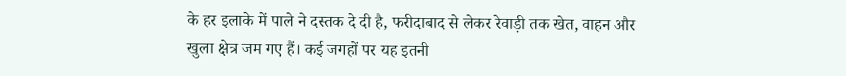के हर इलाके में पाले ने दस्तक दे दी है, फरीदाबाद से लेकर रेवाड़ी तक खेत, वाहन और खुला क्षेत्र जम गए हैं। कई जगहों पर यह इतनी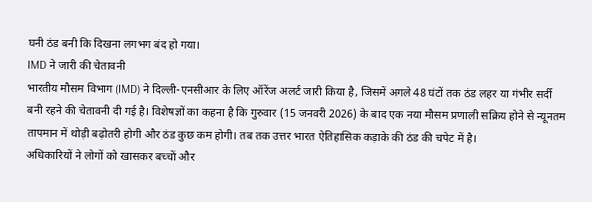घनी ठंड बनी कि दिखना लगभग बंद हो गया।
IMD ने जारी की चेतावनी
भारतीय मौसम विभाग (IMD) ने दिल्ली-एनसीआर के लिए ऑरेंज अलर्ट जारी किया है, जिसमें अगले 48 घंटों तक ठंड लहर या गंभीर सर्दी बनी रहने की चेतावनी दी गई है। विशेषज्ञों का कहना है कि गुरुवार (15 जनवरी 2026) के बाद एक नया मौसम प्रणाली सक्रिय होने से न्यूनतम तापमान में थोड़ी बढ़ोतरी होगी और ठंड कुछ कम होगी। तब तक उत्तर भारत ऐतिहासिक कड़ाके की ठंड की चपेट में है।
अधिकारियों ने लोगों को खासकर बच्चों और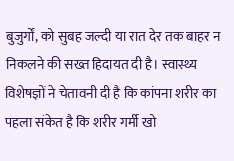बुजुर्गों, को सुबह जल्दी या रात देर तक बाहर न निकलने की सख्त हिदायत दी है। स्वास्थ्य विशेषज्ञों ने चेतावनी दी है कि कांपना शरीर का पहला संकेत है कि शरीर गर्मी खो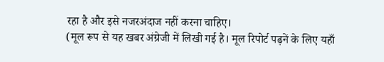रहा है और इसे नजरअंदाज नहीं करना चाहिए।
(मूल रूप से यह खबर अंग्रेजी में लिखी गई है। मूल रिपोर्ट पढ़नें के लिए यहाँ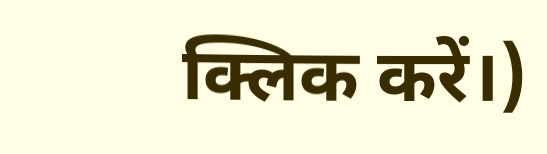क्लिक करें।)